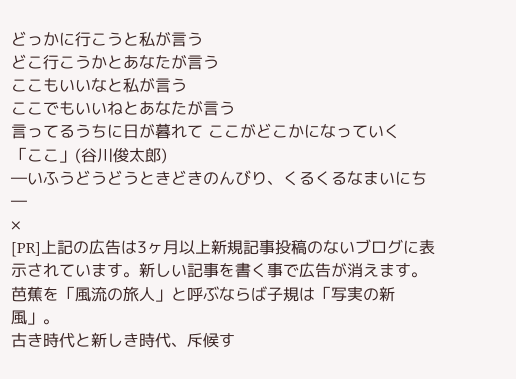どっかに行こうと私が言う
どこ行こうかとあなたが言う
ここもいいなと私が言う
ここでもいいねとあなたが言う
言ってるうちに日が暮れて ここがどこかになっていく
「ここ」(谷川俊太郎)
―いふうどうどうときどきのんびり、くるくるなまいにち―
×
[PR]上記の広告は3ヶ月以上新規記事投稿のないブログに表示されています。新しい記事を書く事で広告が消えます。
芭蕉を「風流の旅人」と呼ぶならば子規は「写実の新風」。
古き時代と新しき時代、斥候す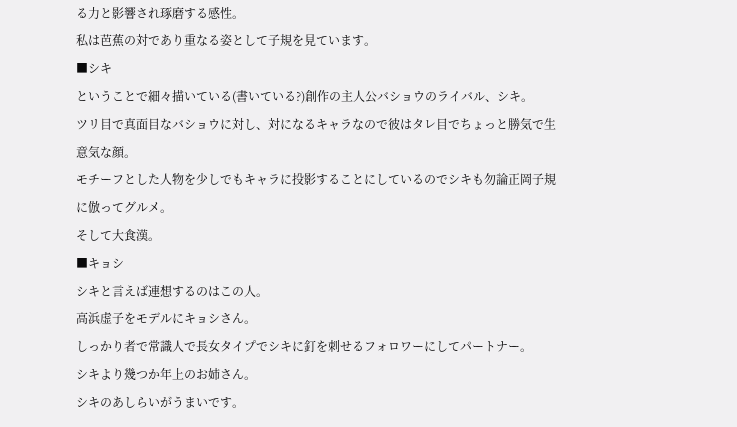る力と影響され琢磨する感性。
私は芭蕉の対であり重なる姿として子規を見ています。
■シキ
ということで細々描いている(書いている?)創作の主人公バショウのライバル、シキ。
ツリ目で真面目なバショウに対し、対になるキャラなので彼はタレ目でちょっと勝気で生意気な顔。
モチーフとした人物を少しでもキャラに投影することにしているのでシキも勿論正岡子規に倣ってグルメ。
そして大食漢。
■キョシ
シキと言えば連想するのはこの人。
高浜虚子をモデルにキョシさん。
しっかり者で常識人で長女タイプでシキに釘を刺せるフォロワーにしてパートナー。
シキより幾つか年上のお姉さん。
シキのあしらいがうまいです。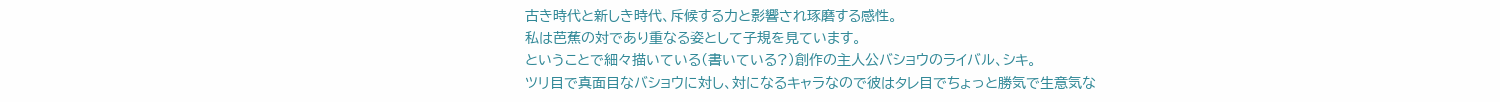古き時代と新しき時代、斥候する力と影響され琢磨する感性。
私は芭蕉の対であり重なる姿として子規を見ています。
ということで細々描いている(書いている?)創作の主人公バショウのライバル、シキ。
ツリ目で真面目なバショウに対し、対になるキャラなので彼はタレ目でちょっと勝気で生意気な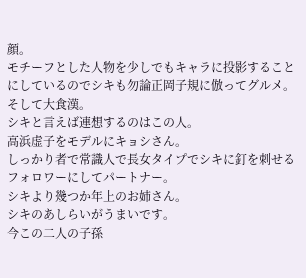顔。
モチーフとした人物を少しでもキャラに投影することにしているのでシキも勿論正岡子規に倣ってグルメ。
そして大食漢。
シキと言えば連想するのはこの人。
高浜虚子をモデルにキョシさん。
しっかり者で常識人で長女タイプでシキに釘を刺せるフォロワーにしてパートナー。
シキより幾つか年上のお姉さん。
シキのあしらいがうまいです。
今この二人の子孫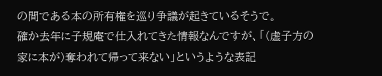の間である本の所有権を巡り争議が起きているそうで。
確か去年に子規庵で仕入れてきた情報なんですが、「(虚子方の家に本が)奪われて帰って来ない」というような表記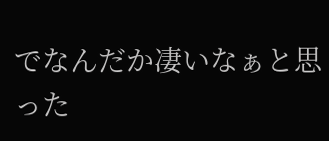でなんだか凄いなぁと思った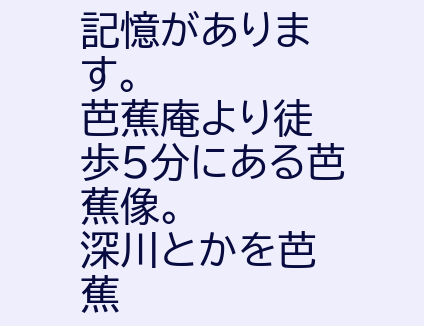記憶があります。
芭蕉庵より徒歩5分にある芭蕉像。
深川とかを芭蕉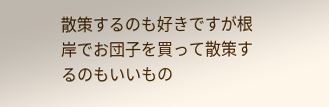散策するのも好きですが根岸でお団子を買って散策するのもいいもの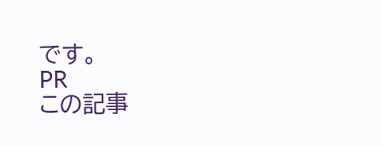です。
PR
この記事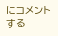にコメントする